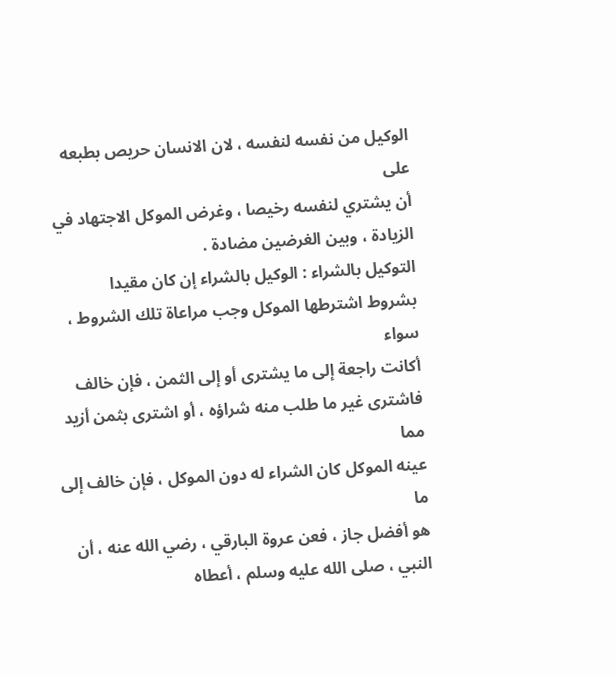الوكيل من نفسه لنفسه ، لان الانسان حريص بطبعه على
أن يشتري لنفسه رخيصا ، وغرض الموكل الاجتهاد في
الزيادة ، وبين الغرضين مضادة .
التوكيل بالشراء : الوكيل بالشراء إن كان مقيدا
بشروط اشترطها الموكل وجب مراعاة تلك الشروط ، سواء
أكانت راجعة إلى ما يشترى أو إلى الثمن ، فإن خالف
فاشترى غير ما طلب منه شراؤه ، أو اشترى بثمن أزيد مما
عينه الموكل كان الشراء له دون الموكل ، فإن خالف إلى ما
هو أفضل جاز ، فعن عروة البارقي ، رضي الله عنه ، أن
النبي ، صلى الله عليه وسلم ، أعطاه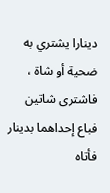دينارا يشتري به
ضحية أو شاة ، فاشترى شاتين فباع إحداهما بدينار فأتاه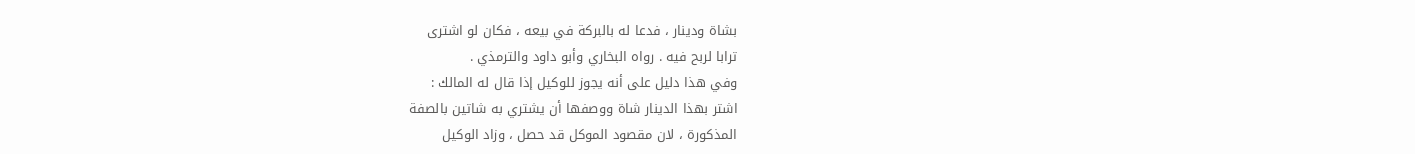بشاة ودينار ، فدعا له بالبركة في بيعه ، فكان لو اشترى
ترابا لربح فيه . رواه البخاري وأبو داود والترمذي .
وفي هذا دليل على أنه يجوز للوكيل إذا قال له المالك :
اشتر بهذا الدينار شاة ووصفها أن يشتري به شاتين بالصفة
المذكورة ، لان مقصود الموكل قد حصل ، وزاد الوكيل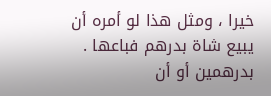خيرا ، ومثل هذا لو أمره أن يبيع شاة بدرهم فباعها .
بدرهمين أو أن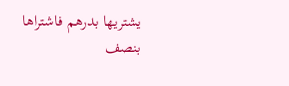يشتريها بدرهم فاشتراها بنصف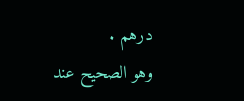درهم .
وهو الصحيح عند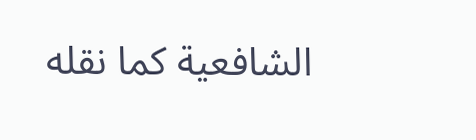الشافعية كما نقله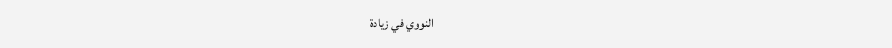النووي في زيادة